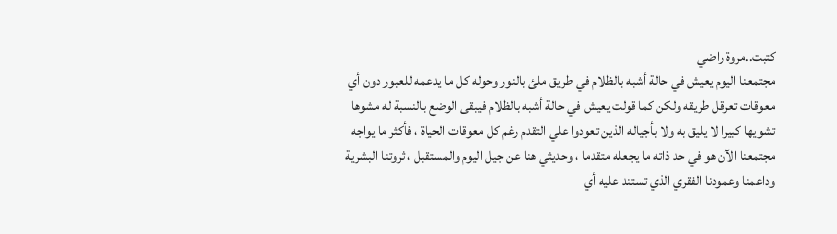كتبت..مروة راضي
مجتمعنا اليوم يعيش في حالة أشبه بالظلام في طريق ملئ بالنور وحوله كل ما يدعمه للعبور دون أي معوقات تعرقل طريقه ولكن كما قولت يعيش في حالة أشبه بالظلام فيبقى الوضع بالنسبة له مشوها تشويها كبيرا لا يليق به ولا بأجياله الذين تعودوا علي التقدم رغم كل معوقات الحياة ، فأكثر ما يواجه مجتمعنا الآن هو في حد ذاته ما يجعله متقدما ، وحديثي هنا عن جيل اليوم والمستقبل ، ثروتنا البشرية وداعمنا وعمودنا الفقري الذي تستند عليه أي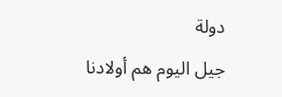دولة
جيل اليوم هم أولادنا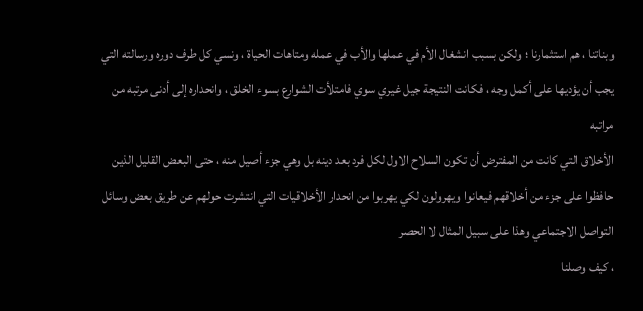وبناتنا ، هم استثمارنا ؛ ولكن بسبب انشغال الأم في عملها والأب في عمله ومتاهات الحياة ، ونسي كل طرف دوره ورسالته التي يجب أن يؤديها على أكمل وجه ، فكانت النتيجة جيل غيري سوي فامتلأت الشوارع بسوء الخلق ، وانحداره إلى أدنى مرتبه من مراتبه
الأخلاق التي كانت من المفترض أن تكون السلاح الاول لكل فرد بعد دينه بل وهي جزء أصيل منه ، حتى البعض القليل الذين حافظوا على جزء من أخلاقهم فيعانوا ويهرولون لكي يهربوا من انحدار الأخلاقيات التي انتشرت حولهم عن طريق بعض وسائل التواصل الاجتماعي وهذا على سبيل المثال لا الحصر
، كيف وصلنا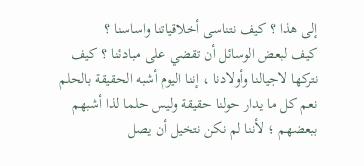إلى هذا ؟ كيف نتناسى أخلاقياتنا واساسنا ؟
كيف لبعض الوسائل أن تقضي على مبادئنا ؟ كيف نتركها لاجيالنا وأولادنا ، إننا اليوم أشبه الحقيقة بالحلم نعم كل ما يدار حولنا حقيقة وليس حلما لذا أشبهم ببعضهم ؛ لأننا لم نكن نتخيل أن يصل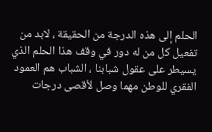الحلم إلى هذه الدرجة من الحقيقة ، لابد من تفعيل كل من له دور في وقف هذا الحلم الذي يسيطر على عقول شبابنا ، الشباب هم العمود الفقري للوطن مهما وصل لأقصى درجات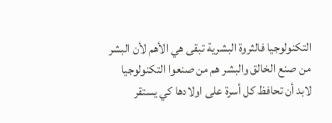التكنولوجيا فالثروة البشرية تبقى هي الأهم لأن البشر من صنع الخالق والبشر هم من صنعوا التكنولوجيا
لابد أن تحافظ كل أسرة على اولادها كي يستقر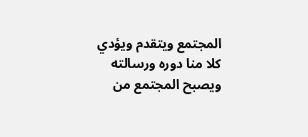المجتمع ويتقدم ويؤدي كلا منا دوره ورسالته ويصبح المجتمع من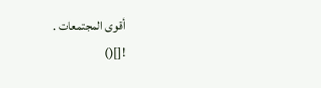أقوى المجتمعات .
![]()